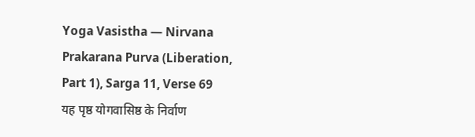Yoga Vasistha — Nirvana Prakarana Purva (Liberation, Part 1), Sarga 11, Verse 69
यह पृष्ठ योगवासिष्ठ के निर्वाण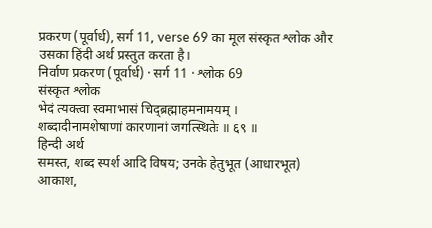प्रकरण (पूर्वार्ध), सर्ग 11, verse 69 का मूल संस्कृत श्लोक और उसका हिंदी अर्थ प्रस्तुत करता है।
निर्वाण प्रकरण (पूर्वार्ध) · सर्ग 11 · श्लोक 69
संस्कृत श्लोक
भेदं त्यक्त्वा स्वमाभासं चिद्ब्रह्माहमनामयम् ।
शब्दादीनामशेषाणां कारणानां जगत्स्थितेः ॥ ६९ ॥
हिन्दी अर्थ
समस्त, शब्द स्पर्श आदि विषय; उनके हेतुभूत (आधारभूत) आकाश,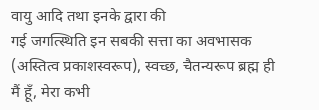वायु आदि तथा इनके द्वारा की
गई जगत्स्थिति इन सबकी सत्ता का अवभासक (अस्तित्व प्रकाशस्वरूप), स्वच्छ, चैतन्यरूप ब्रह्म ही
मैं हूँ, मेरा कभी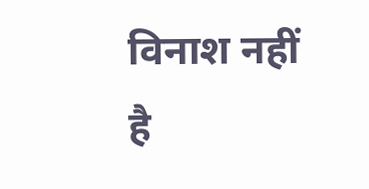विनाश नहीं है